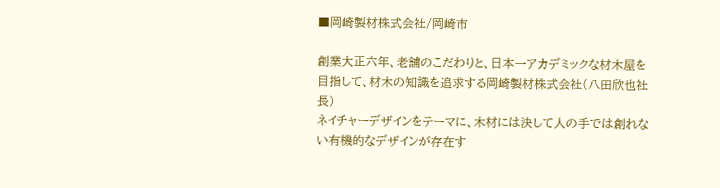■岡崎製材株式会社/岡崎市

創業大正六年、老舗のこだわりと、日本一アカデミックな材木屋を目指して、材木の知識を追求する岡崎製材株式会社(八田欣也社長)
ネイチャーデザインをテーマに、木材には決して人の手では創れない有機的なデザインが存在す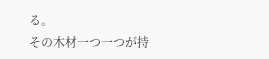る。
その木材一つ一つが持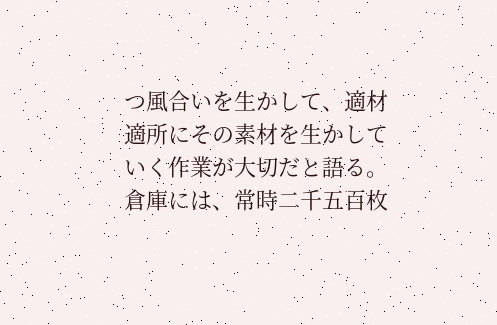つ風合いを生かして、適材適所にその素材を生かしていく作業が大切だと語る。
倉庫には、常時二千五百枚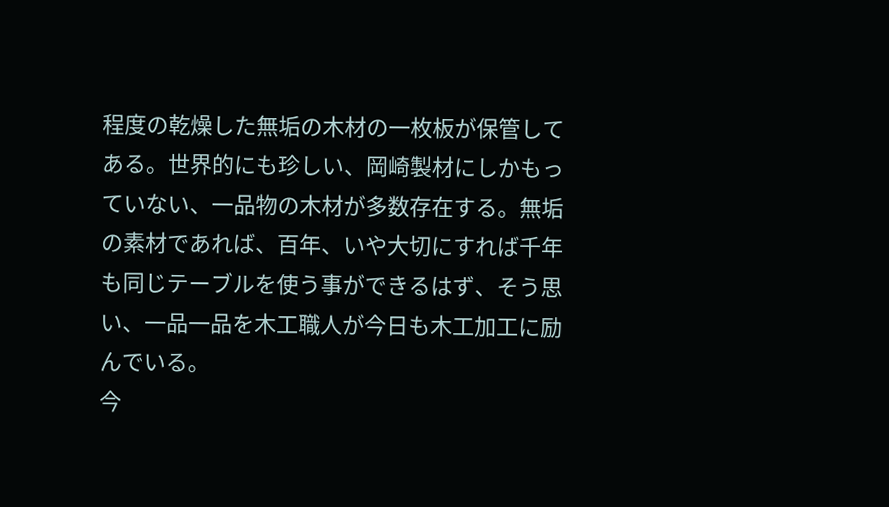程度の乾燥した無垢の木材の一枚板が保管してある。世界的にも珍しい、岡崎製材にしかもっていない、一品物の木材が多数存在する。無垢の素材であれば、百年、いや大切にすれば千年も同じテーブルを使う事ができるはず、そう思い、一品一品を木工職人が今日も木工加工に励んでいる。
今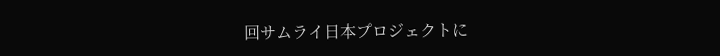回サムライ日本プロジェクトに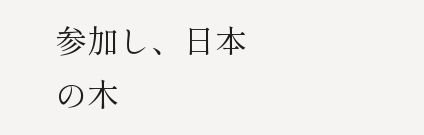参加し、日本の木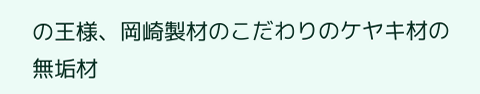の王様、岡崎製材のこだわりのケヤキ材の無垢材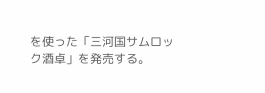を使った「三河国サムロック酒卓」を発売する。